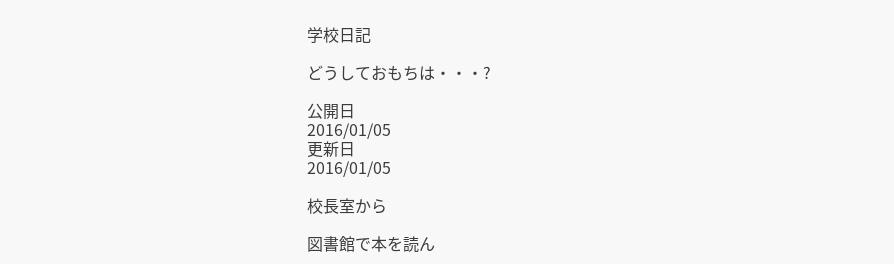学校日記

どうしておもちは・・・?

公開日
2016/01/05
更新日
2016/01/05

校長室から

図書館で本を読ん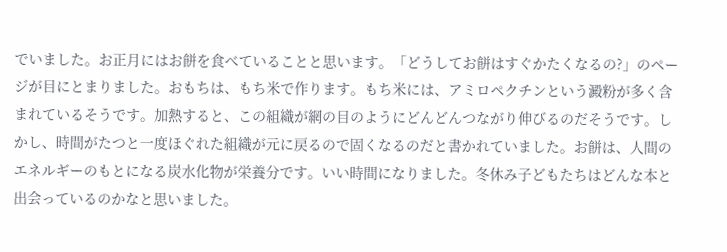でいました。お正月にはお餅を食べていることと思います。「どうしてお餅はすぐかたくなるの?」のページが目にとまりました。おもちは、もち米で作ります。もち米には、アミロペクチンという澱粉が多く含まれているそうです。加熱すると、この組織が網の目のようにどんどんつながり伸びるのだそうです。しかし、時間がたつと一度ほぐれた組織が元に戻るので固くなるのだと書かれていました。お餅は、人間のエネルギーのもとになる炭水化物が栄養分です。いい時間になりました。冬休み子どもたちはどんな本と出会っているのかなと思いました。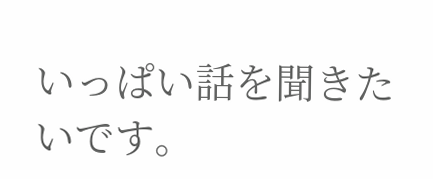いっぱい話を聞きたいです。